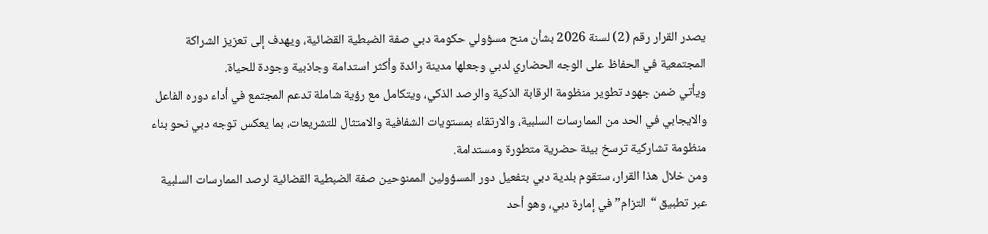يصدر القرار رقم (2) لسنة 2026 بشأن منح مسؤولي حكومة دبي صفة الضبطية القضائية، ويهدف إلى تعزيز الشراكة المجتمعية في الحفاظ على الوجه الحضاري لدبي وجعلها مدينة رائدة وأكثر استدامة وجاذبية وجودة للحياة.
ويأتي ضمن جهود تطوير منظومة الرقابة الذكية والرصد الذكي، ويتكامل مع رؤية شاملة تدعم المجتمع في أداء دوره الفاعل والايجابي في الحد من الممارسات السلبية، والارتقاء بمستويات الشفافية والامتثال للتشريعات، بما يعكس توجه دبي نحو بناء منظومة تشاركية ترسخ بيئة حضرية متطورة ومستدامة.
ومن خلال هذا القرار، ستقوم بلدية دبي بتفعيل دور المسؤولين الممنوحين صفة الضبطية القضائية لرصد الممارسات السلبية عبر تطبيق “التزام” في إمارة دبي، وهو أحد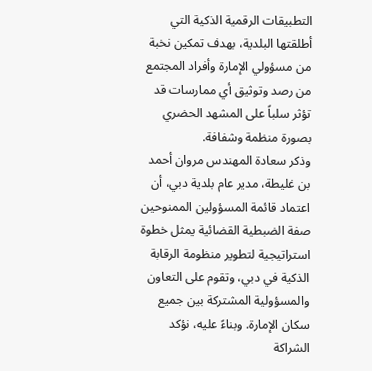التطبيقات الرقمية الذكية التي أطلقتها البلدية، بهدف تمكين نخبة من مسؤولي الإمارة وأفراد المجتمع من رصد وتوثيق أي ممارسات قد تؤثر سلباً على المشهد الحضري بصورة منظمة وشفافة.
وذكر سعادة المهندس مروان أحمد بن غليطة، مدير عام بلدية دبي، أن اعتماد قائمة المسؤولين الممنوحين صفة الضبطية القضائية يمثل خطوة استراتيجية لتطوير منظومة الرقابة الذكية في دبي، وتقوم على التعاون والمسؤولية المشتركة بين جميع سكان الإمارة. وبناءً عليه، نؤكد الشراكة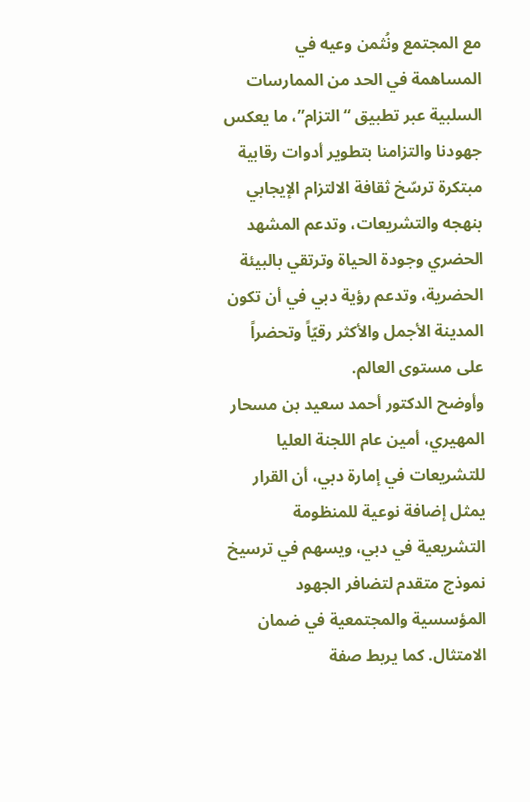مع المجتمع ونُثمن وعيه في المساهمة في الحد من الممارسات السلبية عبر تطبيق “التزام”، ما يعكس جهودنا والتزامنا بتطوير أدوات رقابية مبتكرة ترسّخ ثقافة الالتزام الإيجابي بنهجه والتشريعات، وتدعم المشهد الحضري وجودة الحياة وترتقي بالبيئة الحضرية، وتدعم رؤية دبي في أن تكون المدينة الأجمل والأكثر رقيّاً وتحضراً على مستوى العالم.
وأوضح الدكتور أحمد سعيد بن مسحار المهيري، أمين عام اللجنة العليا للتشريعات في إمارة دبي، أن القرار يمثل إضافة نوعية للمنظومة التشريعية في دبي، ويسهم في ترسيخ نموذج متقدم لتضافر الجهود المؤسسية والمجتمعية في ضمان الامتثال. كما يربط صفة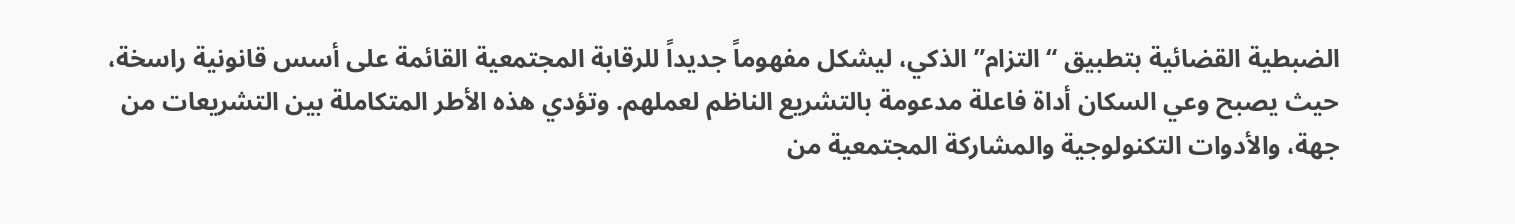الضبطية القضائية بتطبيق “التزام” الذكي، ليشكل مفهوماً جديداً للرقابة المجتمعية القائمة على أسس قانونية راسخة، حيث يصبح وعي السكان أداة فاعلة مدعومة بالتشريع الناظم لعملهم. وتؤدي هذه الأطر المتكاملة بين التشريعات من جهة، والأدوات التكنولوجية والمشاركة المجتمعية من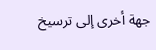جهة أخرى إلى ترسيخ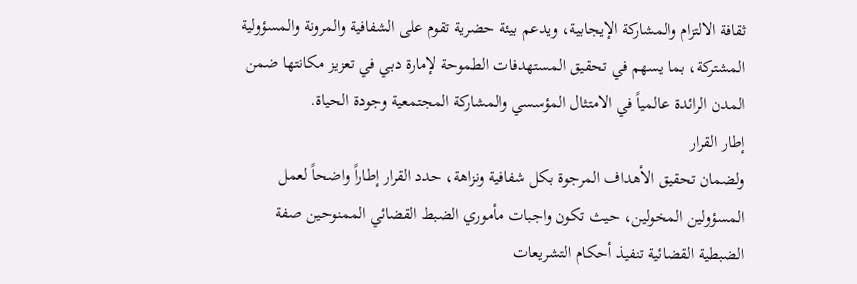ثقافة الالتزام والمشاركة الإيجابية، ويدعم بيئة حضرية تقوم على الشفافية والمرونة والمسؤولية المشتركة، بما يسهم في تحقيق المستهدفات الطموحة لإمارة دبي في تعزيز مكانتها ضمن المدن الرائدة عالمياً في الامتثال المؤسسي والمشاركة المجتمعية وجودة الحياة.
إطار القرار
ولضمان تحقيق الأهداف المرجوة بكل شفافية ونزاهة، حدد القرار إطاراً واضحاً لعمل المسؤولين المخولين، حيث تكون واجبات مأموري الضبط القضائي الممنوحين صفة الضبطية القضائية تنفيذ أحكام التشريعات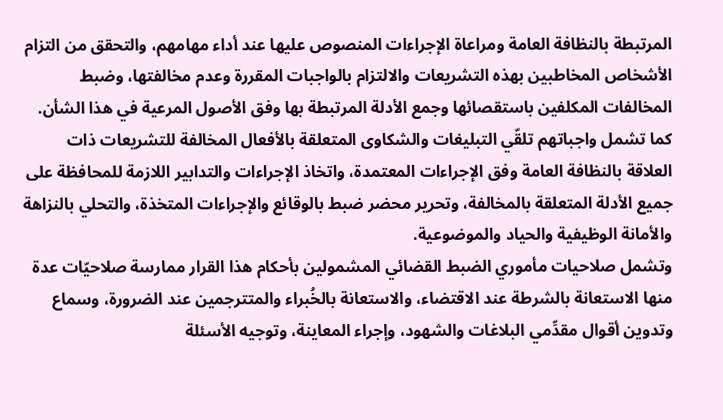المرتبطة بالنظافة العامة ومراعاة الإجراءات المنصوص عليها عند أداء مهامهم، والتحقق من التزام الأشخاص المخاطبين بهذه التشريعات والالتزام بالواجبات المقررة وعدم مخالفتها، وضبط المخالفات المكلفين باستقصائها وجمع الأدلة المرتبطة بها وفق الأصول المرعية في هذا الشأن.
كما تشمل واجباتهم تلقّي التبليغات والشكاوى المتعلقة بالأفعال المخالفة للتشريعات ذات العلاقة بالنظافة العامة وفق الإجراءات المعتمدة، واتخاذ الإجراءات والتدابير اللازمة للمحافظة على جميع الأدلة المتعلقة بالمخالفة، وتحرير محضر ضبط بالوقائع والإجراءات المتخذة، والتحلي بالنزاهة والأمانة الوظيفية والحياد والموضوعية.
وتشمل صلاحيات مأموري الضبط القضائي المشمولين بأحكام هذا القرار ممارسة صلاحيّات عدة منها الاستعانة بالشرطة عند الاقتضاء، والاستعانة بالخُبراء والمتترجمين عند الضرورة، وسماع وتدوين أقوال مقدِّمي البلاغات والشهود، وإجراء المعاينة، وتوجيه الأسئلة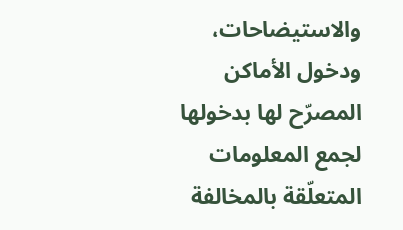والاستيضاحات، ودخول الأماكن المصرّح لها بدخولها لجمع المعلومات المتعلّقة بالمخالفة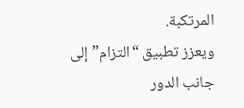المرتكبة.
ويعزز تطبيق “التزام” إلى جانب الدور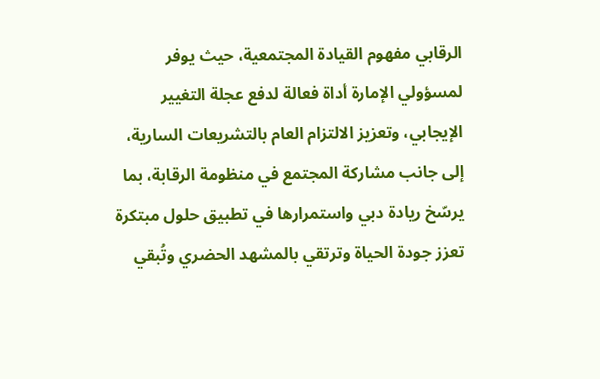الرقابي مفهوم القيادة المجتمعية، حيث يوفر لمسؤولي الإمارة أداة فعالة لدفع عجلة التغيير الإيجابي، وتعزيز الالتزام العام بالتشريعات السارية، إلى جانب مشاركة المجتمع في منظومة الرقابة، بما يرسّخ ريادة دبي واستمرارها في تطبيق حلول مبتكرة تعزز جودة الحياة وترتقي بالمشهد الحضري وتُبقي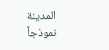المدينة نموذجاً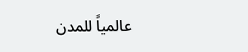عالمياً للمدن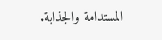المستدامة والجذابة.